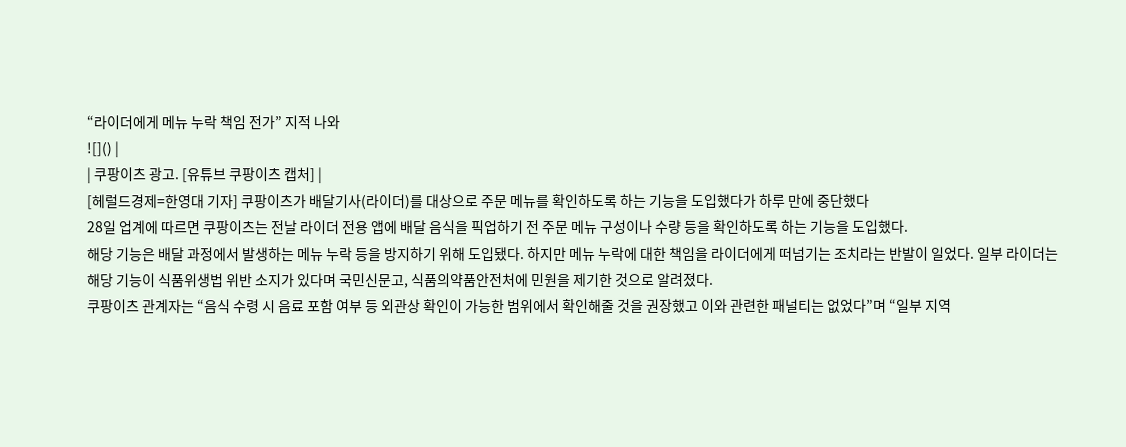“라이더에게 메뉴 누락 책임 전가” 지적 나와
![]() |
| 쿠팡이츠 광고. [유튜브 쿠팡이츠 캡처] |
[헤럴드경제=한영대 기자] 쿠팡이츠가 배달기사(라이더)를 대상으로 주문 메뉴를 확인하도록 하는 기능을 도입했다가 하루 만에 중단했다
28일 업계에 따르면 쿠팡이츠는 전날 라이더 전용 앱에 배달 음식을 픽업하기 전 주문 메뉴 구성이나 수량 등을 확인하도록 하는 기능을 도입했다.
해당 기능은 배달 과정에서 발생하는 메뉴 누락 등을 방지하기 위해 도입됐다. 하지만 메뉴 누락에 대한 책임을 라이더에게 떠넘기는 조치라는 반발이 일었다. 일부 라이더는 해당 기능이 식품위생법 위반 소지가 있다며 국민신문고, 식품의약품안전처에 민원을 제기한 것으로 알려졌다.
쿠팡이츠 관계자는 “음식 수령 시 음료 포함 여부 등 외관상 확인이 가능한 범위에서 확인해줄 것을 권장했고 이와 관련한 패널티는 없었다”며 “일부 지역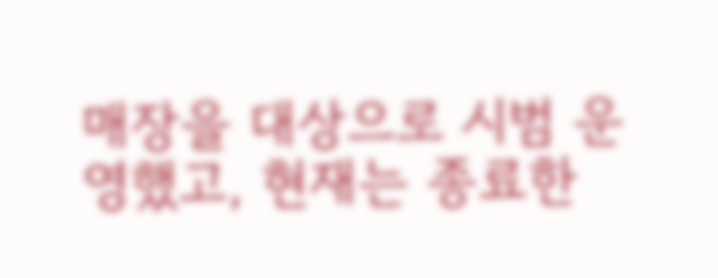매장을 대상으로 시범 운영했고, 현재는 종료한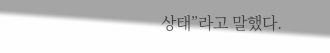상태”라고 말했다.